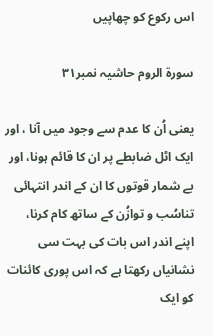اس رکوع کو چھاپیں

سورة الروم حاشیہ نمبر۳١

یعنی اُن کا عدم سے وجود میں آنا ، اور ایک اٹل ضابطے پر ان کا قائم ہونا، اور بے شمار قوتوں کا ان کے اندر انتہائی تناسُب و توازُن کے ساتھ کام کرنا، اپنے اندر اس بات کی بہت سی نشانیاں رکھتا ہے کہ اس پوری کائنات کو ایک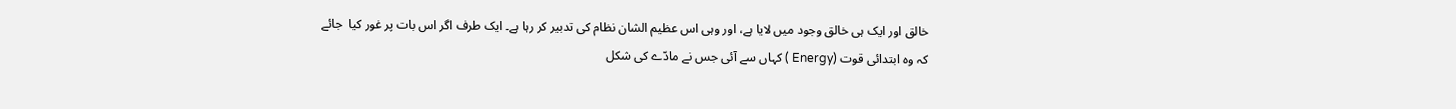خالق اور ایک ہی خالق وجود میں لایا ہے، اور وہی اس عظیم الشان نظام کی تدبیر کر رہا ہے۔ ایک طرف اگر اس بات پر غور کیا  جائے کہ وہ ابتدائی قوت (Energy ) کہاں سے آئی جس نے مادّے کی شکل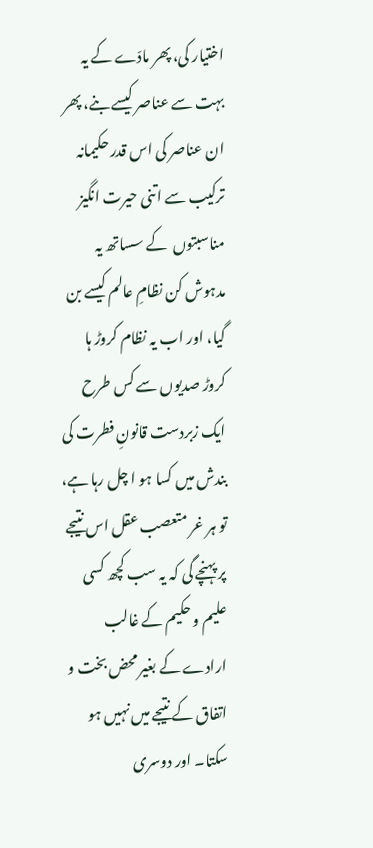اختیار کی، پھر مادّے کے یہ بہت سے عناصر کیسے بنے، پھر ان عناصر کی اس قدر حکیمانہ ترکیب سے اتنی حیرت انگیز مناسبتوں  کے سساتھ یہ مدہوش کن نظامِ عالم کیسے بن گیا، اور اب یہ نظام کروڑ ہا کروڑ صدیوں سے کس طرح ایک زبردست قانونِ فطرت کی بندش میں کسا ہو ا چل رہا ہے، تو ہر غر متعصب عقل اس نتیجے پر پہنچے گی کہ یہ سب کچھ کسی علیم و حکیم کے غالب ارادے کے بغیر محض بخت و اتفاق کے نتیجے میں نہیں ہو سکتا۔ اور دوسری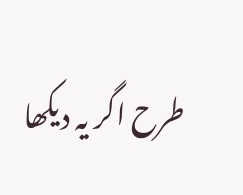طرح اگر یہ دیکھا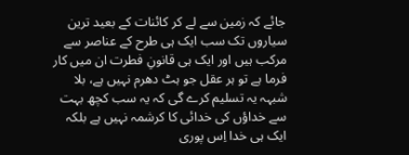جائے کہ زمین سے لے کر کائنات کے بعید ترین سیاروں تک سب ایک ہی طرح کے عناصر سے مرکب ہیں اور ایک ہی قانونِ فطرت ان میں کار فرما ہے تو ہر عقل جو ہٹ دھرم نہیں ہے، بلا شبہہ یہ تسلیم کرے گی کہ یہ سب کچھ بہت سے خداؤں کی خدائی کا کرشمہ نہیں ہے بلکہ ایک ہی خدا اِس پوری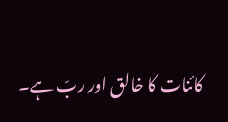کائنات کا خالق اور ربّ ہے۔